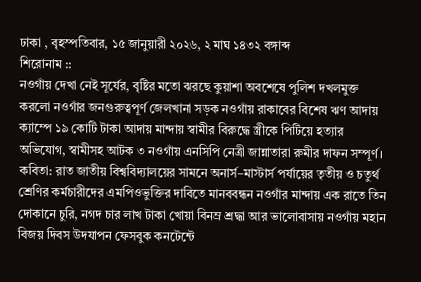ঢাকা , বৃহস্পতিবার, ১৫ জানুয়ারী ২০২৬, ২ মাঘ ১৪৩২ বঙ্গাব্দ
শিরোনাম ::
নওগাঁয় দেখা নেই সূর্যের, বৃষ্টির মতো ঝরছে কুয়াশা অবশেষে পুলিশ দখলমুক্ত করলো নওগাঁর জনগুরুত্বপূর্ণ জেলখানা সড়ক নওগাঁয় রাকাবের বিশেষ ঋণ আদায় ক্যাম্পে ১৯ কোটি টাকা আদায় মান্দায় স্বামীর বিরুদ্ধে স্ত্রীকে পিটিয়ে হত্যার অভিযোগ, স্বামীসহ আটক ৩ নওগাঁয় এনসিপি নেত্রী জান্নাতারা রুমীর দাফন সম্পূর্ণ। কবিতা: রাত জাতীয় বিশ্ববিদ্যালয়ের সামনে অনার্স–মাস্টার্স পর্যায়ের তৃতীয় ও চতুর্থ শ্রেণির কর্মচারীদের এমপিওভুক্তির দাবিতে মানববন্ধন নওগাঁর মান্দায় এক রাতে তিন দোকানে চুরি, নগদ চার লাখ টাকা খোয়া বিনম্র শ্রদ্ধা আর ভালোবাসায় নওগাঁয় মহান বিজয় দিবস উদযাপন ফেসবুক কনটেন্টে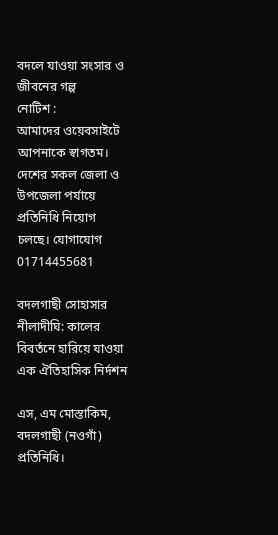বদলে যাওয়া সংসার ও জীবনের গল্প
নোটিশ :
আমাদের ওয়েবসাইটে আপনাকে স্বাগতম। দেশের সকল জেলা ও উপজেলা পর্যায়ে প্রতিনিধি নিয়োগ চলছে। যোগাযোগ 01714455681

বদলগাছী সোহাসার নীলাদীঘি: কালের বিবর্তনে হারিয়ে যাওয়া এক ঐতিহাসিক নির্দশন

এস, এম মোস্তাকিম, বদলগাছী (নওগাঁ) প্রতিনিধি।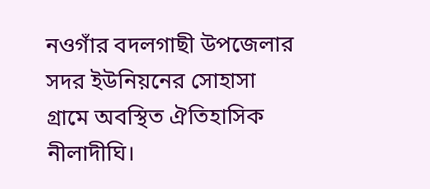নওগাঁর বদলগাছী উপজেলার সদর ইউনিয়নের সোহাসা গ্রামে অবস্থিত ঐতিহাসিক নীলাদীঘি।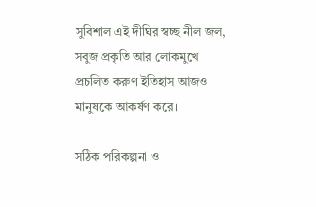সুবিশাল এই দীঘির স্বচ্ছ নীল জল, সবুজ প্রকৃতি আর লোকমুখে প্রচলিত করুণ ইতিহাস আজও মানুষকে আকর্ষণ করে।

সঠিক পরিকল্পনা ও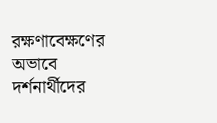রক্ষণাবেক্ষণের অভাবে দর্শনার্থীদের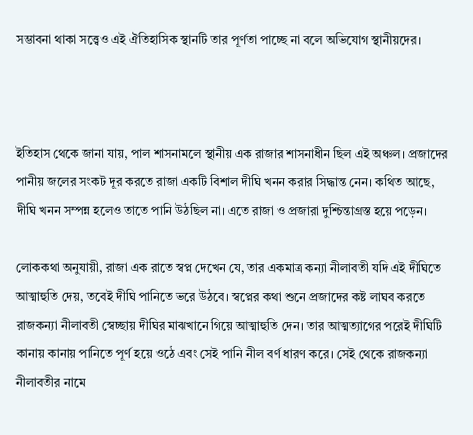সম্ভাবনা থাকা সত্ত্বেও এই ঐতিহাসিক স্থানটি তার পূর্ণতা পাচ্ছে না বলে অভিযোগ স্থানীয়দের।



ইতিহাস থেকে জানা যায়, পাল শাসনামলে স্থানীয় এক রাজার শাসনাধীন ছিল এই অঞ্চল। প্রজাদের পানীয় জলের সংকট দূর করতে রাজা একটি বিশাল দীঘি খনন করার সিদ্ধান্ত নেন। কথিত আছে, দীঘি খনন সম্পন্ন হলেও তাতে পানি উঠছিল না। এতে রাজা ও প্রজারা দুশ্চিন্তাগ্রস্ত হয়ে পড়েন।

লোককথা অনুযায়ী, রাজা এক রাতে স্বপ্ন দেখেন যে, তার একমাত্র কন্যা নীলাবতী যদি এই দীঘিতে আত্মাহুতি দেয়, তবেই দীঘি পানিতে ভরে উঠবে। স্বপ্নের কথা শুনে প্রজাদের কষ্ট লাঘব করতে রাজকন্যা নীলাবতী স্বেচ্ছায় দীঘির মাঝখানে গিয়ে আত্মাহুতি দেন। তার আত্মত্যাগের পরেই দীঘিটি কানায় কানায় পানিতে পূর্ণ হয়ে ওঠে এবং সেই পানি নীল বর্ণ ধারণ করে। সেই থেকে রাজকন্যা নীলাবতীর নামে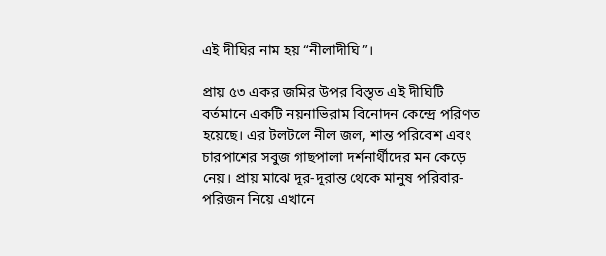এই দীঘির নাম হয় “নীলাদীঘি”।

প্রায় ৫৩ একর জমির উপর বিস্তৃত এই দীঘিটি বর্তমানে একটি নয়নাভিরাম বিনোদন কেন্দ্রে পরিণত হয়েছে। এর টলটলে নীল জল, শান্ত পরিবেশ এবং চারপাশের সবুজ গাছপালা দর্শনার্থীদের মন কেড়ে নেয়। প্রায় মাঝে দূর-দূরান্ত থেকে মানুষ পরিবার-পরিজন নিয়ে এখানে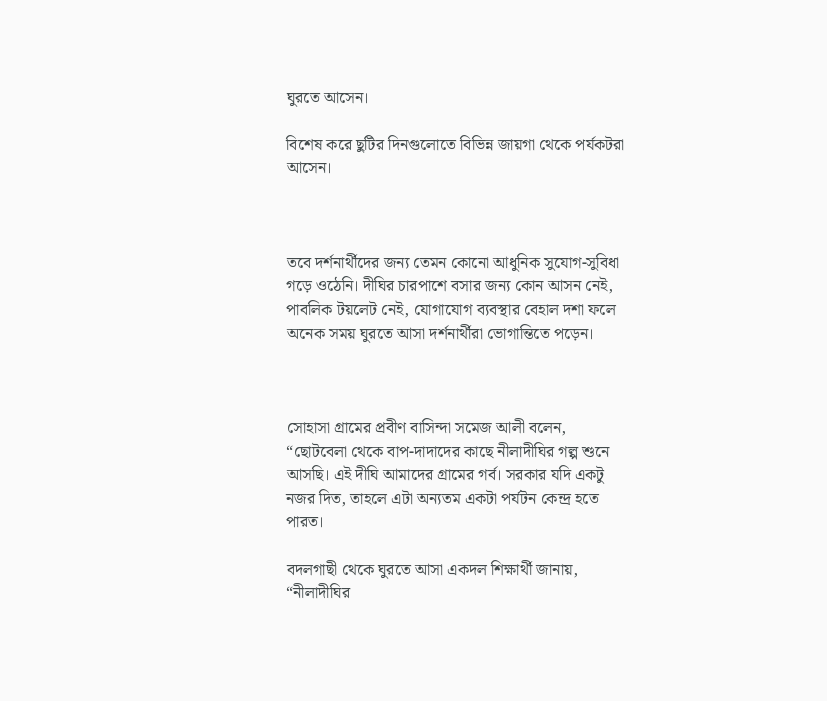ঘুরতে আসেন।

বিশেষ করে ছুটির দিনগুলোতে বিভিন্ন জায়গা থেকে পর্যকটরা আসেন।



তবে দর্শনার্থীদের জন্য তেমন কোনো আধুনিক সুযোগ-সুবিধা গড়ে ওঠেনি। দীঘির চারপাশে বসার জন্য কোন আসন নেই, পাবলিক টয়লেট নেই, যোগাযোগ ব্যবস্থার বেহাল দশা ফলে অনেক সময় ঘুরতে আসা দর্শনার্থীরা ভোগান্তিতে পড়েন।



সোহাসা গ্রামের প্রবীণ বাসিন্দা সমেজ আলী বলেন, “ছোটবেলা থেকে বাপ-দাদাদের কাছে নীলাদীঘির গল্প শুনে আসছি। এই দীঘি আমাদের গ্রামের গর্ব। সরকার যদি একটু নজর দিত, তাহলে এটা অন্যতম একটা পর্যটন কেন্দ্র হতে পারত।

বদলগাছী থেকে ঘুরতে আসা একদল শিক্ষার্থী জানায়, “নীলাদীঘির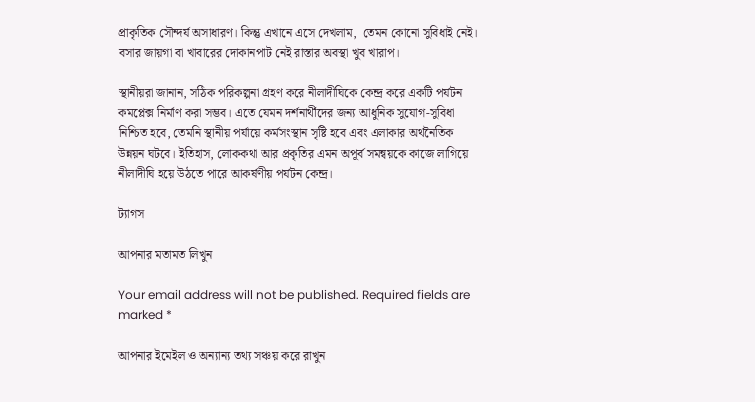প্রাকৃতিক সৌন্দর্য অসাধারণ। কিন্তু এখানে এসে দেখলাম,  তেমন কোনো সুবিধাই নেই। বসার জায়গা বা খাবারের দোকানপাট নেই রাস্তার অবস্থা খুব খারাপ।

স্থানীয়রা জানান, সঠিক পরিকল্পনা গ্রহণ করে নীলাদীঘিকে কেন্দ্র করে একটি পর্যটন কমপ্লেক্স নির্মাণ করা সম্ভব। এতে যেমন দর্শনার্থীদের জন্য আধুনিক সুযোগ-সুবিধা নিশ্চিত হবে, তেমনি স্থানীয় পর্যায়ে কর্মসংস্থান সৃষ্টি হবে এবং এলাকার অর্থনৈতিক উন্নয়ন ঘটবে। ইতিহাস, লোককথা আর প্রকৃতির এমন অপূর্ব সমন্বয়কে কাজে লাগিয়ে নীলাদীঘি হয়ে উঠতে পারে আকর্ষণীয় পর্যটন কেন্দ্র।

ট্যাগস

আপনার মতামত লিখুন

Your email address will not be published. Required fields are marked *

আপনার ইমেইল ও অন্যান্য তথ্য সঞ্চয় করে রাখুন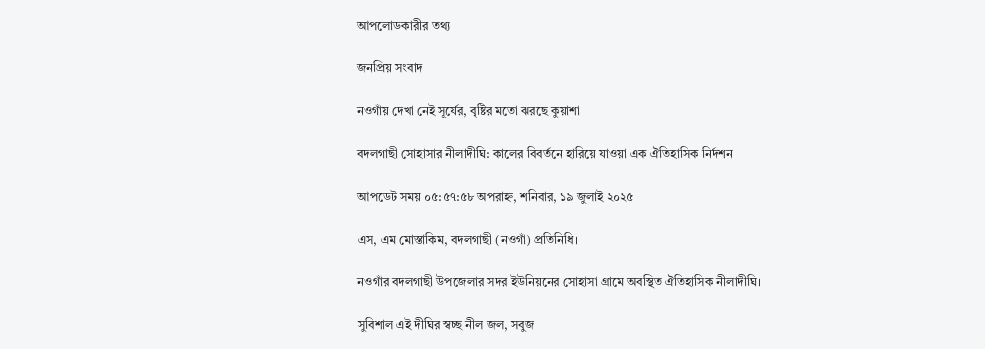আপলোডকারীর তথ্য

জনপ্রিয় সংবাদ

নওগাঁয় দেখা নেই সূর্যের, বৃষ্টির মতো ঝরছে কুয়াশা

বদলগাছী সোহাসার নীলাদীঘি: কালের বিবর্তনে হারিয়ে যাওয়া এক ঐতিহাসিক নির্দশন

আপডেট সময় ০৫:৫৭:৫৮ অপরাহ্ন, শনিবার, ১৯ জুলাই ২০২৫

এস, এম মোস্তাকিম, বদলগাছী (নওগাঁ) প্রতিনিধি।

নওগাঁর বদলগাছী উপজেলার সদর ইউনিয়নের সোহাসা গ্রামে অবস্থিত ঐতিহাসিক নীলাদীঘি।

সুবিশাল এই দীঘির স্বচ্ছ নীল জল, সবুজ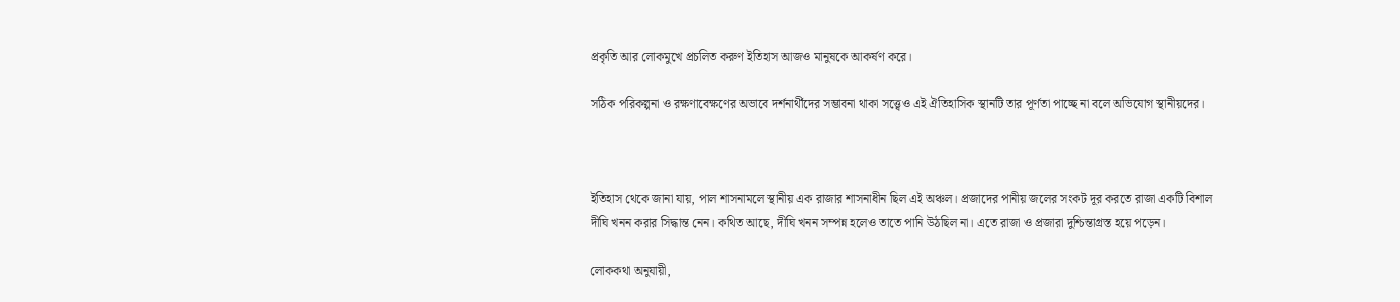প্রকৃতি আর লোকমুখে প্রচলিত করুণ ইতিহাস আজও মানুষকে আকর্ষণ করে।

সঠিক পরিকল্পনা ও রক্ষণাবেক্ষণের অভাবে দর্শনার্থীদের সম্ভাবনা থাকা সত্ত্বেও এই ঐতিহাসিক স্থানটি তার পূর্ণতা পাচ্ছে না বলে অভিযোগ স্থানীয়দের।



ইতিহাস থেকে জানা যায়, পাল শাসনামলে স্থানীয় এক রাজার শাসনাধীন ছিল এই অঞ্চল। প্রজাদের পানীয় জলের সংকট দূর করতে রাজা একটি বিশাল দীঘি খনন করার সিদ্ধান্ত নেন। কথিত আছে, দীঘি খনন সম্পন্ন হলেও তাতে পানি উঠছিল না। এতে রাজা ও প্রজারা দুশ্চিন্তাগ্রস্ত হয়ে পড়েন।

লোককথা অনুযায়ী,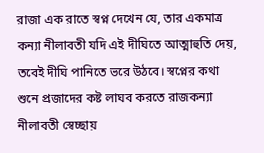রাজা এক রাতে স্বপ্ন দেখেন যে, তার একমাত্র কন্যা নীলাবতী যদি এই দীঘিতে আত্মাহুতি দেয়, তবেই দীঘি পানিতে ভরে উঠবে। স্বপ্নের কথা শুনে প্রজাদের কষ্ট লাঘব করতে রাজকন্যা নীলাবতী স্বেচ্ছায়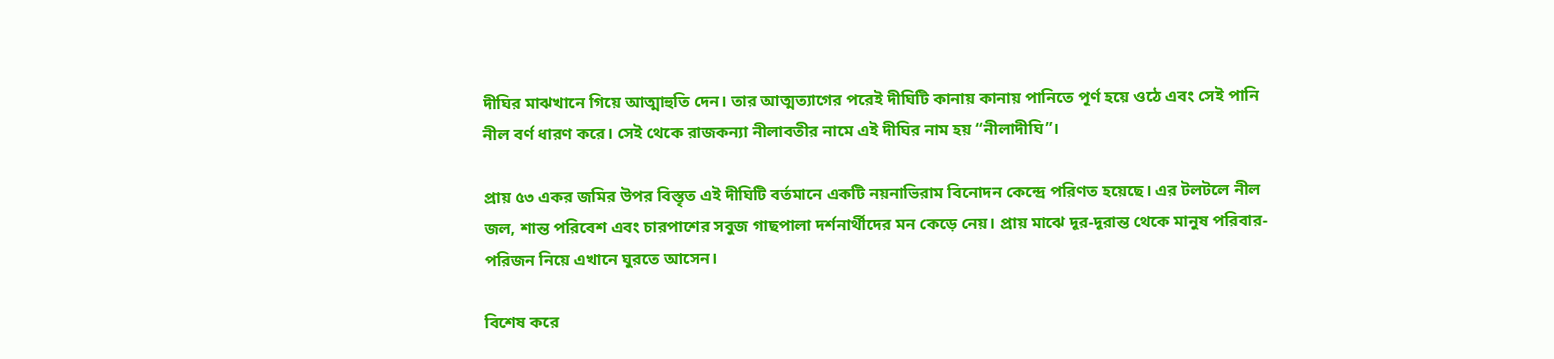দীঘির মাঝখানে গিয়ে আত্মাহুতি দেন। তার আত্মত্যাগের পরেই দীঘিটি কানায় কানায় পানিতে পূর্ণ হয়ে ওঠে এবং সেই পানি নীল বর্ণ ধারণ করে। সেই থেকে রাজকন্যা নীলাবতীর নামে এই দীঘির নাম হয় “নীলাদীঘি”।

প্রায় ৫৩ একর জমির উপর বিস্তৃত এই দীঘিটি বর্তমানে একটি নয়নাভিরাম বিনোদন কেন্দ্রে পরিণত হয়েছে। এর টলটলে নীল জল, শান্ত পরিবেশ এবং চারপাশের সবুজ গাছপালা দর্শনার্থীদের মন কেড়ে নেয়। প্রায় মাঝে দূর-দূরান্ত থেকে মানুষ পরিবার-পরিজন নিয়ে এখানে ঘুরতে আসেন।

বিশেষ করে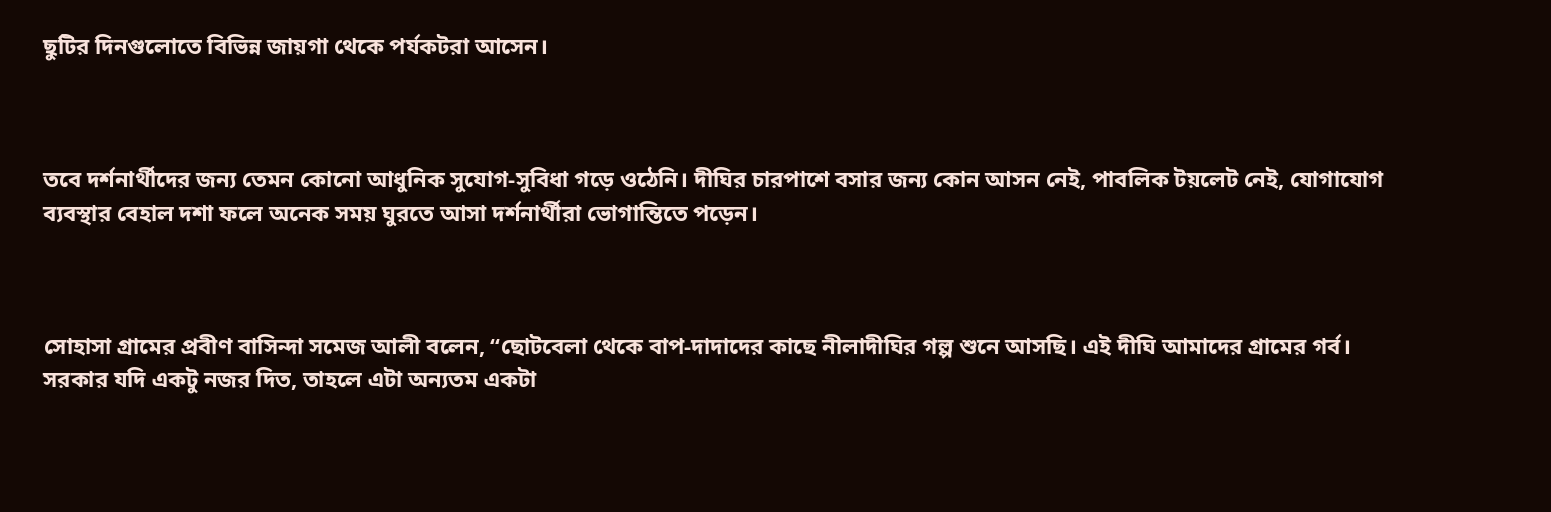ছুটির দিনগুলোতে বিভিন্ন জায়গা থেকে পর্যকটরা আসেন।



তবে দর্শনার্থীদের জন্য তেমন কোনো আধুনিক সুযোগ-সুবিধা গড়ে ওঠেনি। দীঘির চারপাশে বসার জন্য কোন আসন নেই, পাবলিক টয়লেট নেই, যোগাযোগ ব্যবস্থার বেহাল দশা ফলে অনেক সময় ঘুরতে আসা দর্শনার্থীরা ভোগান্তিতে পড়েন।



সোহাসা গ্রামের প্রবীণ বাসিন্দা সমেজ আলী বলেন, “ছোটবেলা থেকে বাপ-দাদাদের কাছে নীলাদীঘির গল্প শুনে আসছি। এই দীঘি আমাদের গ্রামের গর্ব। সরকার যদি একটু নজর দিত, তাহলে এটা অন্যতম একটা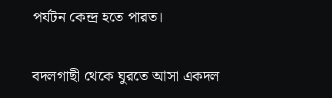পর্যটন কেন্দ্র হতে পারত।

বদলগাছী থেকে ঘুরতে আসা একদল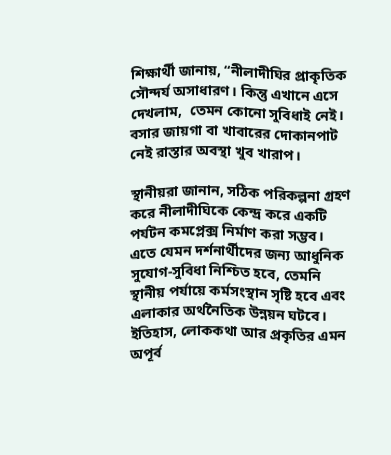শিক্ষার্থী জানায়, “নীলাদীঘির প্রাকৃতিক সৌন্দর্য অসাধারণ। কিন্তু এখানে এসে দেখলাম,  তেমন কোনো সুবিধাই নেই। বসার জায়গা বা খাবারের দোকানপাট নেই রাস্তার অবস্থা খুব খারাপ।

স্থানীয়রা জানান, সঠিক পরিকল্পনা গ্রহণ করে নীলাদীঘিকে কেন্দ্র করে একটি পর্যটন কমপ্লেক্স নির্মাণ করা সম্ভব। এতে যেমন দর্শনার্থীদের জন্য আধুনিক সুযোগ-সুবিধা নিশ্চিত হবে, তেমনি স্থানীয় পর্যায়ে কর্মসংস্থান সৃষ্টি হবে এবং এলাকার অর্থনৈতিক উন্নয়ন ঘটবে। ইতিহাস, লোককথা আর প্রকৃতির এমন অপূর্ব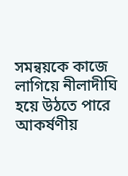সমন্বয়কে কাজে লাগিয়ে নীলাদীঘি হয়ে উঠতে পারে আকর্ষণীয়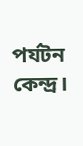পর্যটন কেন্দ্র।